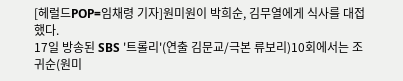[헤럴드POP=임채령 기자]원미원이 박희순, 김무열에게 식사를 대접했다.
17일 방송된 SBS '트롤리'(연출 김문교/극본 류보리)10회에서는 조귀순(원미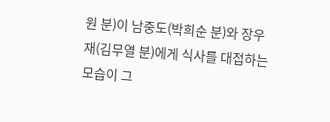원 분)이 남중도(박희순 분)와 장우재(김무열 분)에게 식사를 대접하는 모습이 그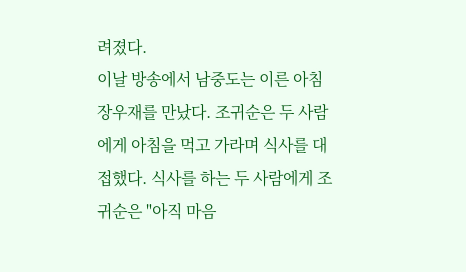려졌다.
이날 방송에서 남중도는 이른 아침 장우재를 만났다. 조귀순은 두 사람에게 아침을 먹고 가라며 식사를 대접했다. 식사를 하는 두 사람에게 조귀순은 "아직 마음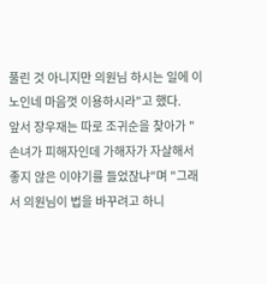풀린 것 아니지만 의원님 하시는 일에 이 노인네 마음껏 이용하시라"고 했다.
앞서 장우재는 따로 조귀순을 찾아가 "손녀가 피해자인데 가해자가 자살해서 좋지 않은 이야기를 들었잖냐"며 "그래서 의원님이 법을 바꾸려고 하니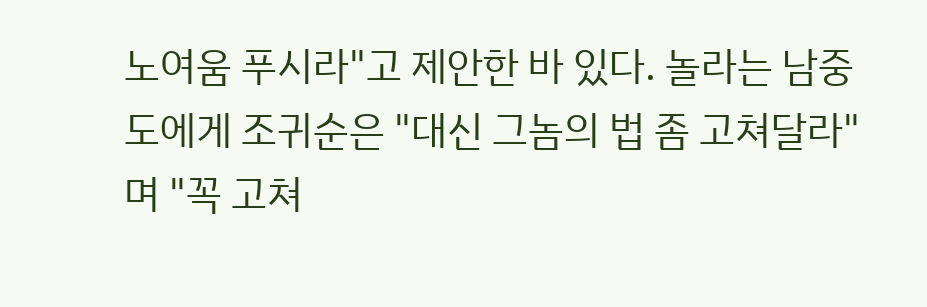노여움 푸시라"고 제안한 바 있다. 놀라는 남중도에게 조귀순은 "대신 그놈의 법 좀 고쳐달라"며 "꼭 고쳐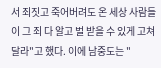서 죄짓고 죽어버려도 온 세상 사람들이 그 죄 다 알고 벌 받을 수 있게 고쳐달라"고 했다. 이에 남중도는 "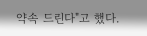약속 드린다"고 했다.